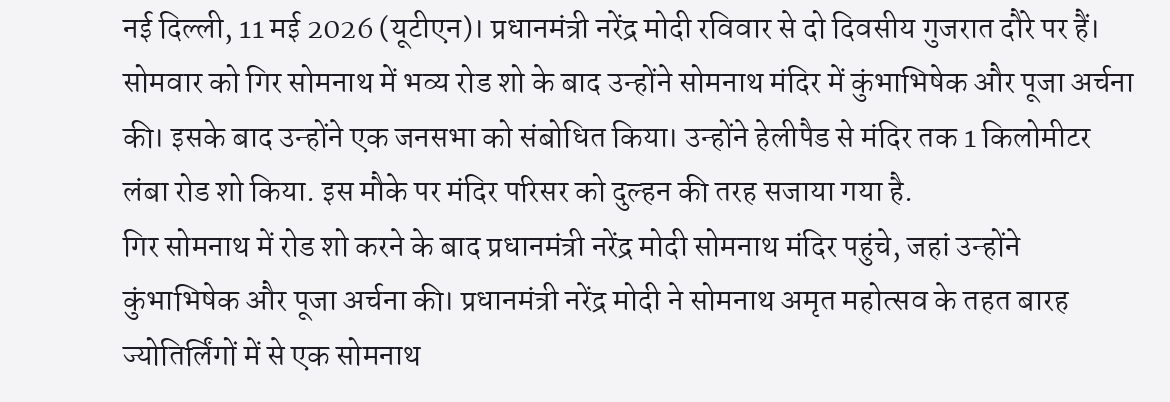नई दिल्ली, 11 मई 2026 (यूटीएन)। प्रधानमंत्री नरेंद्र मोदी रविवार से दो दिवसीय गुजरात दौरे पर हैं। सोमवार को गिर सोमनाथ में भव्य रोड शो के बाद उन्होंने सोमनाथ मंदिर में कुंभाभिषेक और पूजा अर्चना की। इसके बाद उन्होंने एक जनसभा को संबोधित किया। उन्होंने हेलीपैड से मंदिर तक 1 किलोमीटर लंबा रोड शो किया. इस मौके पर मंदिर परिसर को दुल्हन की तरह सजाया गया है.
गिर सोमनाथ में रोड शो करने के बाद प्रधानमंत्री नरेंद्र मोदी सोमनाथ मंदिर पहुंचे, जहां उन्होंने कुंभाभिषेक और पूजा अर्चना की। प्रधानमंत्री नरेंद्र मोदी ने सोमनाथ अमृत महोत्सव के तहत बारह ज्योतिर्लिंगों में से एक सोमनाथ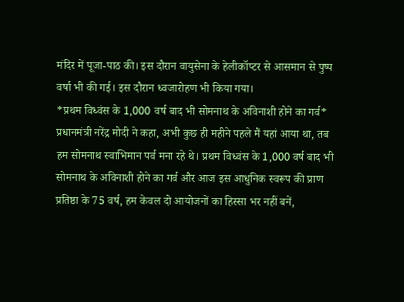मंदिर में पूजा-पाठ की। इस दौरान वायुसेना के हेलीकॉप्टर से आसमान से पुष्प वर्षा भी की गई। इस दौरान ध्वजारोहण भी किया गया।
*प्रथम विध्वंस के 1,000 वर्ष बाद भी सोमनाथ के अविनाशी होने का गर्व*
प्रधानमंत्री नरेंद्र मोदी ने कहा, अभी कुछ ही महीने पहले मैं यहां आया था, तब हम सोमनाथ स्वाभिमान पर्व मना रहे थे। प्रथम विध्वंस के 1,000 वर्ष बाद भी सोमनाथ के अविनाशी होने का गर्व और आज इस आधुनिक स्वरूप की प्राण प्रतिष्ठा के 75 वर्ष, हम केवल दो आयोजनों का हिस्सा भर नहीं बनें,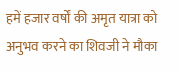हमें हजार वर्षों की अमृत यात्रा को अनुभव करने का शिवजी ने मौका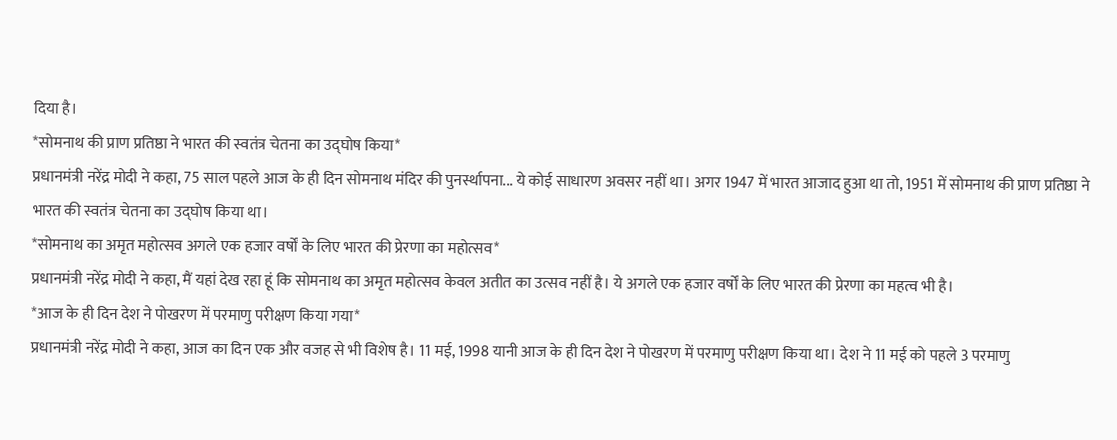दिया है।
*सोमनाथ की प्राण प्रतिष्ठा ने भारत की स्वतंत्र चेतना का उद्घोष किया*
प्रधानमंत्री नरेंद्र मोदी ने कहा, 75 साल पहले आज के ही दिन सोमनाथ मंदिर की पुनर्स्थापना... ये कोई साधारण अवसर नहीं था। अगर 1947 में भारत आजाद हुआ था तो, 1951 में सोमनाथ की प्राण प्रतिष्ठा ने भारत की स्वतंत्र चेतना का उद्घोष किया था।
*सोमनाथ का अमृत महोत्सव अगले एक हजार वर्षों के लिए भारत की प्रेरणा का महोत्सव*
प्रधानमंत्री नरेंद्र मोदी ने कहा, मैं यहां देख रहा हूं कि सोमनाथ का अमृत महोत्सव केवल अतीत का उत्सव नहीं है। ये अगले एक हजार वर्षों के लिए भारत की प्रेरणा का महत्व भी है।
*आज के ही दिन देश ने पोखरण में परमाणु परीक्षण किया गया*
प्रधानमंत्री नरेंद्र मोदी ने कहा, आज का दिन एक और वजह से भी विशेष है। 11 मई, 1998 यानी आज के ही दिन देश ने पोखरण में परमाणु परीक्षण किया था। देश ने 11 मई को पहले 3 परमाणु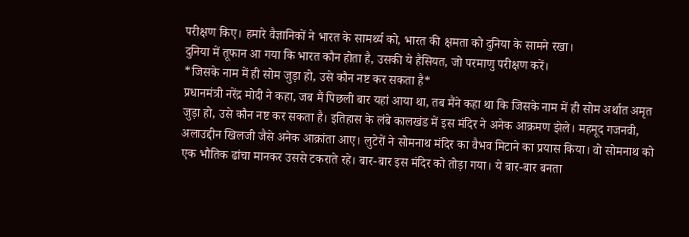परीक्षण किए। हमारे वैज्ञानिकों ने भारत के सामर्थ्य को, भारत की क्षमता को दुनिया के सामने रखा।
दुनिया में तूफान आ गया कि भारत कौन होता है, उसकी ये हैसियत, जो परमाणु परीक्षण करें।
*जिसके नाम में ही सोम जुड़ा हो, उसे कौन नष्ट कर सकता है*
प्रधानमंत्री नरेंद्र मोदी ने कहा, जब मैं पिछली बार यहां आया था, तब मैंने कहा था कि जिसके नाम में ही सोम अर्थात अमृत जुड़ा हो, उसे कौन नष्ट कर सकता है। इतिहास के लंबे कालखंड में इस मंदिर ने अनेक आक्रमण झेले। महमूद गजनवी, अलाउद्दीन खिलजी जैसे अनेक आक्रांता आए। लुटेरों ने सोमनाथ मंदिर का वैभव मिटाने का प्रयास किया। वो सोमनाथ को एक भौतिक ढांचा मानकर उससे टकराते रहे। बार-बार इस मंदिर को तोड़ा गया। ये बार-बार बनता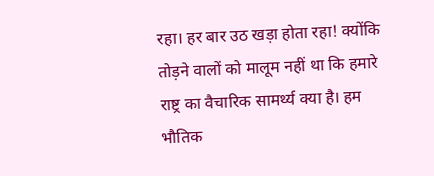रहा। हर बार उठ खड़ा होता रहा! क्योंकि तोड़ने वालों को मालूम नहीं था कि हमारे राष्ट्र का वैचारिक सामर्थ्य क्या है। हम भौतिक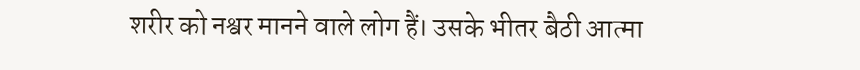शरीर को नश्वर मानने वाले लोग हैं। उसके भीतर बैठी आत्मा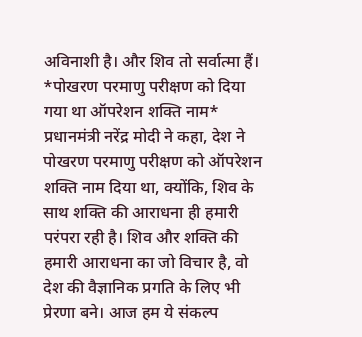अविनाशी है। और शिव तो सर्वात्मा हैं।
*पोखरण परमाणु परीक्षण को दिया गया था ऑपरेशन शक्ति नाम*
प्रधानमंत्री नरेंद्र मोदी ने कहा, देश ने पोखरण परमाणु परीक्षण को ऑपरेशन शक्ति नाम दिया था, क्योंकि, शिव के साथ शक्ति की आराधना ही हमारी परंपरा रही है। शिव और शक्ति की हमारी आराधना का जो विचार है, वो देश की वैज्ञानिक प्रगति के लिए भी प्रेरणा बने। आज हम ये संकल्प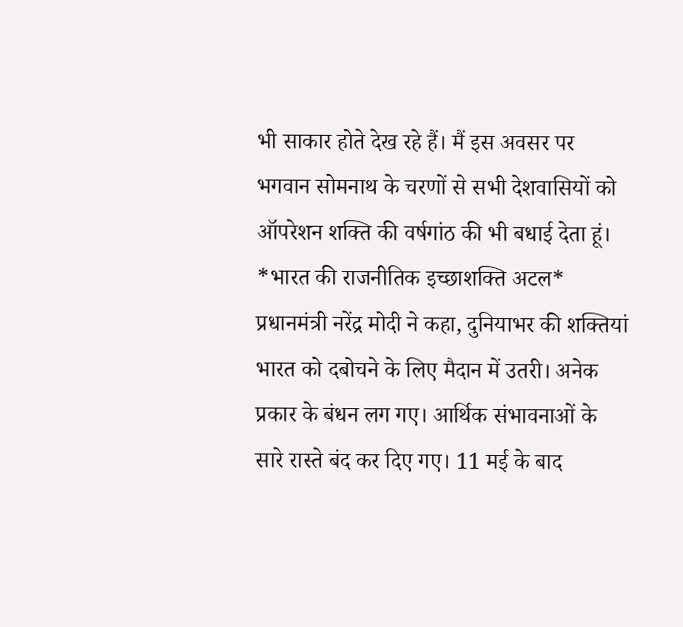भी साकार होते देख रहे हैं। मैं इस अवसर पर भगवान सोमनाथ के चरणों से सभी देशवासियों को ऑपरेशन शक्ति की वर्षगांठ की भी बधाई देता हूं।
*भारत की राजनीतिक इच्छाशक्ति अटल*
प्रधानमंत्री नरेंद्र मोदी ने कहा, दुनियाभर की शक्तियां भारत को दबोचने के लिए मैदान में उतरी। अनेक प्रकार के बंधन लग गए। आर्थिक संभावनाओं के सारे रास्ते बंद कर दिए गए। 11 मई के बाद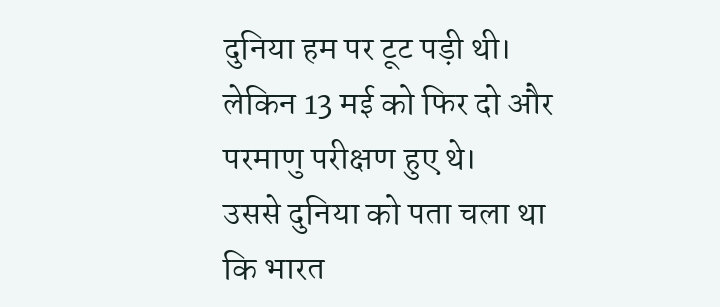दुनिया हम पर टूट पड़ी थी। लेकिन 13 मई को फिर दो और परमाणु परीक्षण हुए थे।
उससे दुनिया को पता चला था कि भारत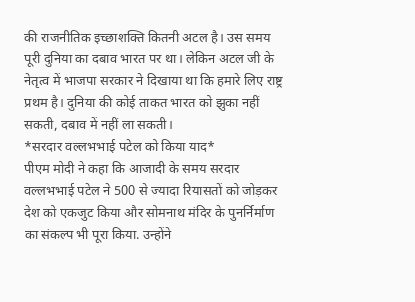की राजनीतिक इच्छाशक्ति कितनी अटल है। उस समय पूरी दुनिया का दबाव भारत पर था। लेकिन अटल जी के नेतृत्व में भाजपा सरकार ने दिखाया था कि हमारे लिए राष्ट्र प्रथम है। दुनिया की कोई ताकत भारत को झुका नहीं सकती, दबाव में नहीं ला सकती।
*सरदार वल्लभभाई पटेल को किया याद*
पीएम मोदी ने कहा कि आजादी के समय सरदार वल्लभभाई पटेल ने 500 से ज्यादा रियासतों को जोड़कर देश को एकजुट किया और सोमनाथ मंदिर के पुनर्निर्माण का संकल्प भी पूरा किया. उन्होंने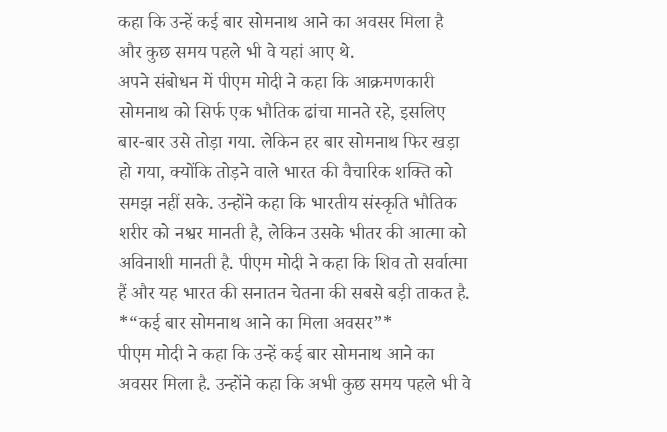कहा कि उन्हें कई बार सोमनाथ आने का अवसर मिला है और कुछ समय पहले भी वे यहां आए थे.
अपने संबोधन में पीएम मोदी ने कहा कि आक्रमणकारी सोमनाथ को सिर्फ एक भौतिक ढांचा मानते रहे, इसलिए बार-बार उसे तोड़ा गया. लेकिन हर बार सोमनाथ फिर खड़ा हो गया, क्योंकि तोड़ने वाले भारत की वैचारिक शक्ति को समझ नहीं सके. उन्होंने कहा कि भारतीय संस्कृति भौतिक शरीर को नश्वर मानती है, लेकिन उसके भीतर की आत्मा को अविनाशी मानती है. पीएम मोदी ने कहा कि शिव तो सर्वात्मा हैं और यह भारत की सनातन चेतना की सबसे बड़ी ताकत है.
*“कई बार सोमनाथ आने का मिला अवसर”*
पीएम मोदी ने कहा कि उन्हें कई बार सोमनाथ आने का अवसर मिला है. उन्होंने कहा कि अभी कुछ समय पहले भी वे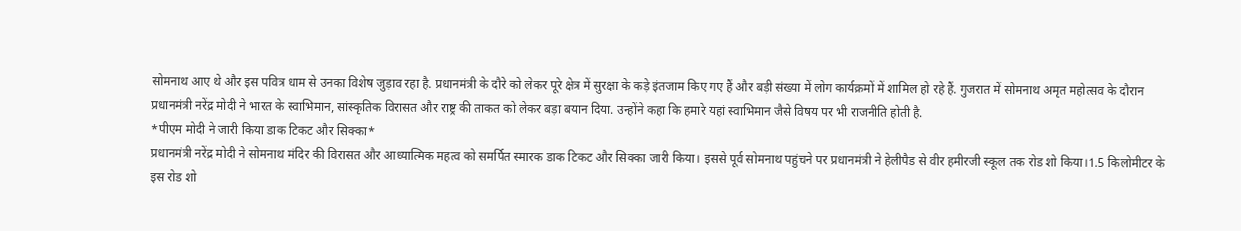सोमनाथ आए थे और इस पवित्र धाम से उनका विशेष जुड़ाव रहा है. प्रधानमंत्री के दौरे को लेकर पूरे क्षेत्र में सुरक्षा के कड़े इंतजाम किए गए हैं और बड़ी संख्या में लोग कार्यक्रमों में शामिल हो रहे हैं. गुजरात में सोमनाथ अमृत महोत्सव के दौरान प्रधानमंत्री नरेंद्र मोदी ने भारत के स्वाभिमान, सांस्कृतिक विरासत और राष्ट्र की ताकत को लेकर बड़ा बयान दिया. उन्होंने कहा कि हमारे यहां स्वाभिमान जैसे विषय पर भी राजनीति होती है.
*पीएम मोदी ने जारी किया डाक टिकट और सिक्का*
प्रधानमंत्री नरेंद्र मोदी ने सोमनाथ मंदिर की विरासत और आध्यात्मिक महत्व को समर्पित स्मारक डाक टिकट और सिक्का जारी किया। इससे पूर्व सोमनाथ पहुंचने पर प्रधानमंत्री ने हेलीपैड से वीर हमीरजी स्कूल तक रोड शो किया।1.5 किलोमीटर के इस रोड शो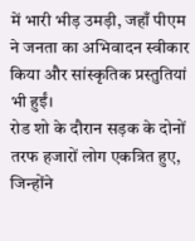में भारी भीड़ उमड़ी, जहाँ पीएम ने जनता का अभिवादन स्वीकार किया और सांस्कृतिक प्रस्तुतियां भी हुईं।
रोड शो के दौरान सड़क के दोनों तरफ हजारों लोग एकत्रित हुए, जिन्होंने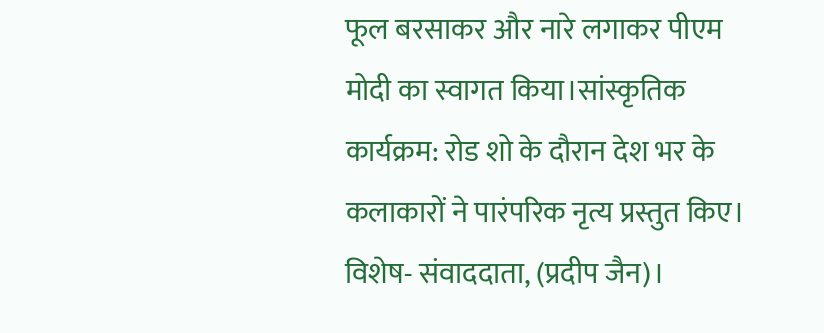फूल बरसाकर और नारे लगाकर पीएम मोदी का स्वागत किया।सांस्कृतिक कार्यक्रम: रोड शो के दौरान देश भर के कलाकारों ने पारंपरिक नृत्य प्रस्तुत किए।
विशेष- संवाददाता, (प्रदीप जैन)।